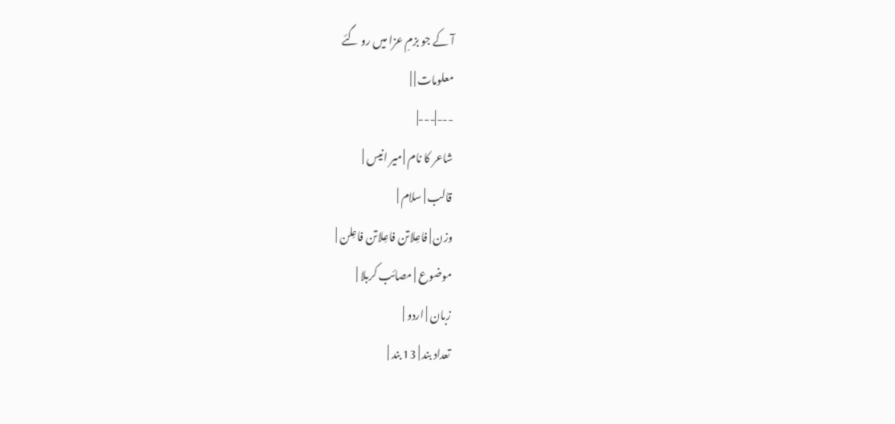آ کے جو بزمِ عزا میں رو گئے
معلومات | |
---|---|
شاعر کا نام | میر انیس |
قالب | سلام |
وزن | فاعِلاتن فاعِلاتن فاعِلن |
موضوع | مصائب کربلا |
زبان | اردو |
تعداد بند | 13 بند |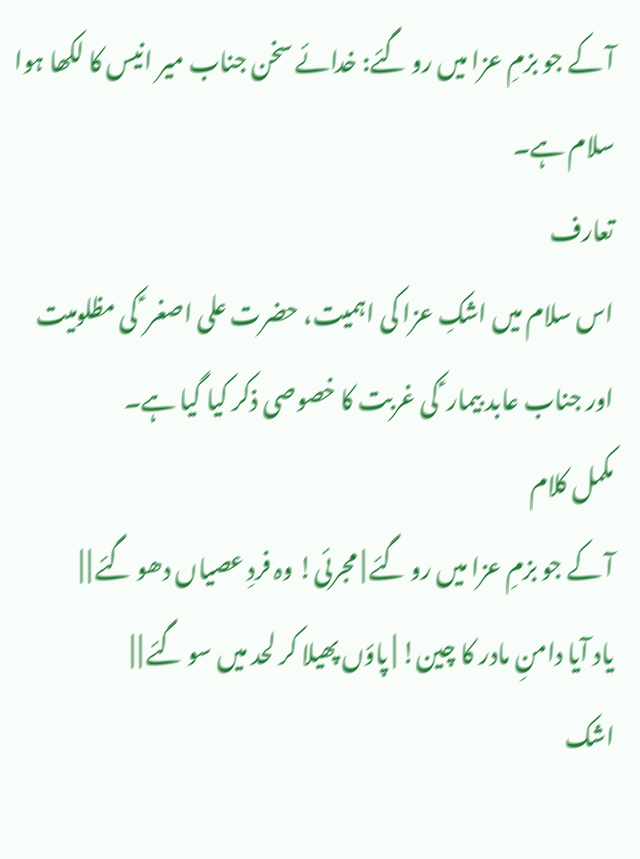آ کے جو بزمِ عزا میں رو گئے: خدائے سخن جناب میر انیس کا لکھا ہوا سلام ہے۔
تعارف
اس سلام میں اشکِ عزا کی اہمیت، حضرت علی اصغر ؑ کی مظلومیت اور جناب عابد بیمار ؑ کی غربت کا خصوصی ذکر کیا گیا ہے۔
مکمل کلام
آ کے جو بزمِ عزا میں رو گئے | مجرئی! وہ فردِ عصیاں دھو گئے | |
یاد آیا دامنِ مادر کا چین! | پاؤں پھیلا کر لحد میں سو گئے | |
اشک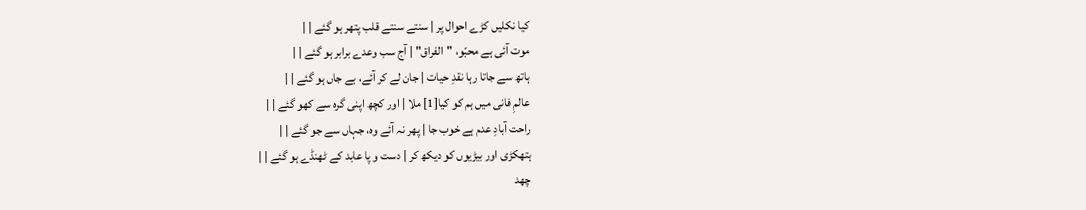کیا نکلیں کڑے احوال پر | سنتے سنتے قلب پتھر ہو گئے | |
موت آئی ہے محبّو، "الفراق" | آج سب وعدے برابر ہو گئے | |
ہاتھ سے جاتا رہا نقدِ حیات | جان لے کر آئے، بے جاں ہو گئے | |
عالمِ فانی میں ہم کو کیا[1] ملا | اور کچھ اپنی گرہ سے کھو گئے | |
راحت آبادِ عدم ہے خوب جا | پھر نہ آئے وہ، جہاں سے جو گئے | |
ہتھکڑی اور بیڑیوں کو دیکھ کر | دست و پا عابد کے ٹھنڈے ہو گئے | |
چھد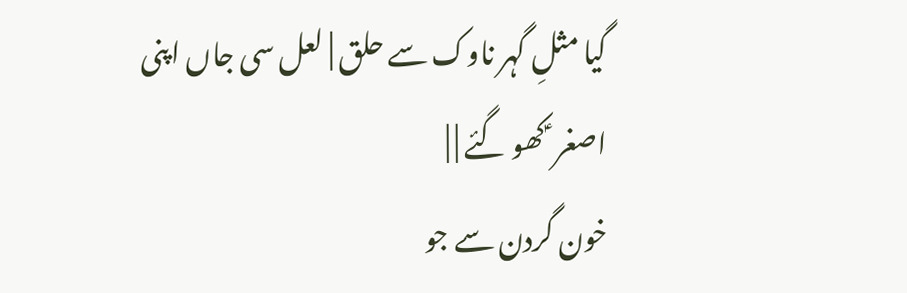گیا مثلِ گہر ناوک سے حلق | لعل سی جاں اپنی اصغر ؑ کھو گئے | |
خون گردن سے جو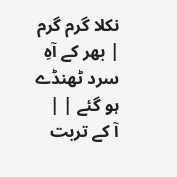نکلا گرم گرم | بھر کے آہِ سرد ٹھنڈے ہو گئے | |
آ کے تربت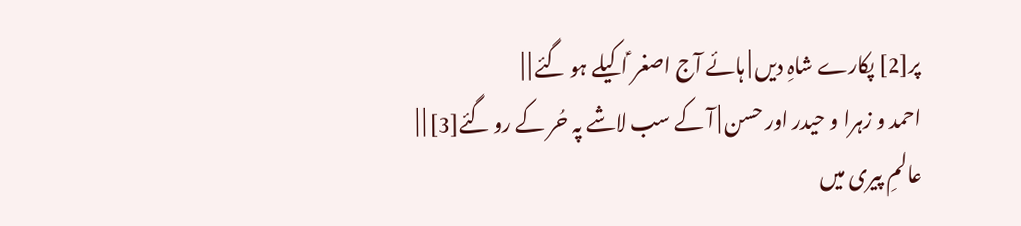پر[2] پکارے شاہِ دیں | ہائے آج اصغر ؑاکیلے ہو گئے | |
احمد و زہرا و حیدر اور حسن | آ کے سب لاشے پہ حُر کے رو گئے[3] | |
عالمِ پیری میں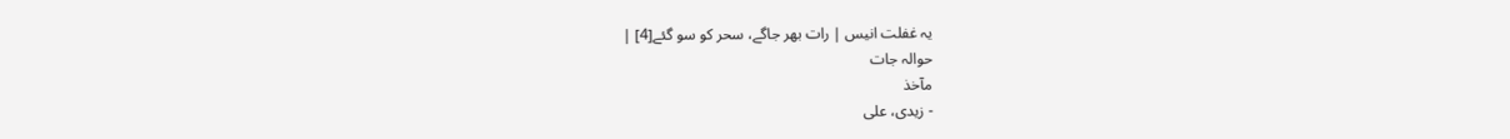یہ غفلت انیس | رات بھر جاگے، سحر کو سو گئے[4] |
حوالہ جات
مآخذ
- زیدی، علی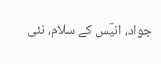جواد، انیؔس کے سلام، نئی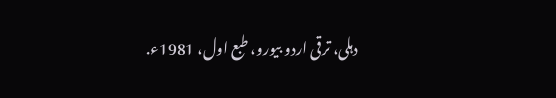دہلی، ترقی اردو بیورو، طبع اول، 1981ء.